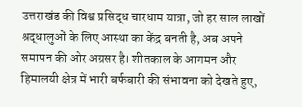उत्तराखंड की विश्व प्रसिद्ध चारधाम यात्रा, जो हर साल लाखों श्रद्धालुओं के लिए आस्था का केंद्र बनती है, अब अपने समापन की ओर अग्रसर है। शीतकाल के आगमन और हिमालयी क्षेत्र में भारी बर्फबारी की संभावना को देखते हुए,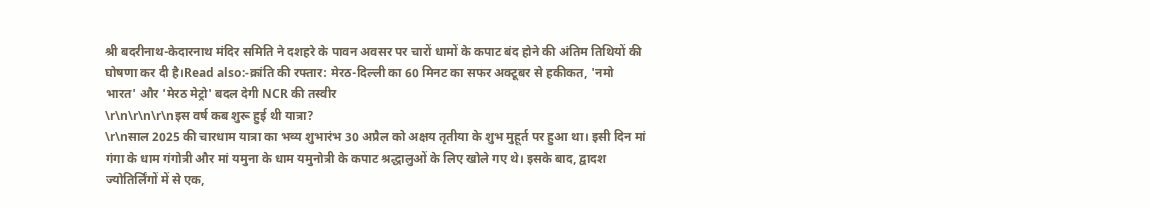श्री बदरीनाथ-केदारनाथ मंदिर समिति ने दशहरे के पावन अवसर पर चारों धामों के कपाट बंद होने की अंतिम तिथियों की घोषणा कर दी है।Read also:-क्रांति की रफ्तार: मेरठ-दिल्ली का 60 मिनट का सफर अक्टूबर से हकीकत, 'नमो भारत' और 'मेरठ मेट्रो' बदल देगी NCR की तस्वीर
\r\n\r\n\r\nइस वर्ष कब शुरू हुई थी यात्रा?
\r\nसाल 2025 की चारधाम यात्रा का भव्य शुभारंभ 30 अप्रैल को अक्षय तृतीया के शुभ मुहूर्त पर हुआ था। इसी दिन मां गंगा के धाम गंगोत्री और मां यमुना के धाम यमुनोत्री के कपाट श्रद्धालुओं के लिए खोले गए थे। इसके बाद, द्वादश ज्योतिर्लिंगों में से एक,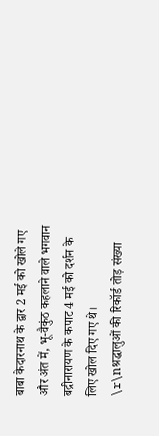बाबा केदारनाथ के द्वार 2 मई को खोले गए और अंत में, भू-वैकुंठ कहलाने वाले भगवान बद्रीनारायण के कपाट 4 मई को दर्शन के लिए खोल दिए गए थे।
\r\nश्रद्धालुओं की रिकॉर्ड तोड़ संख्या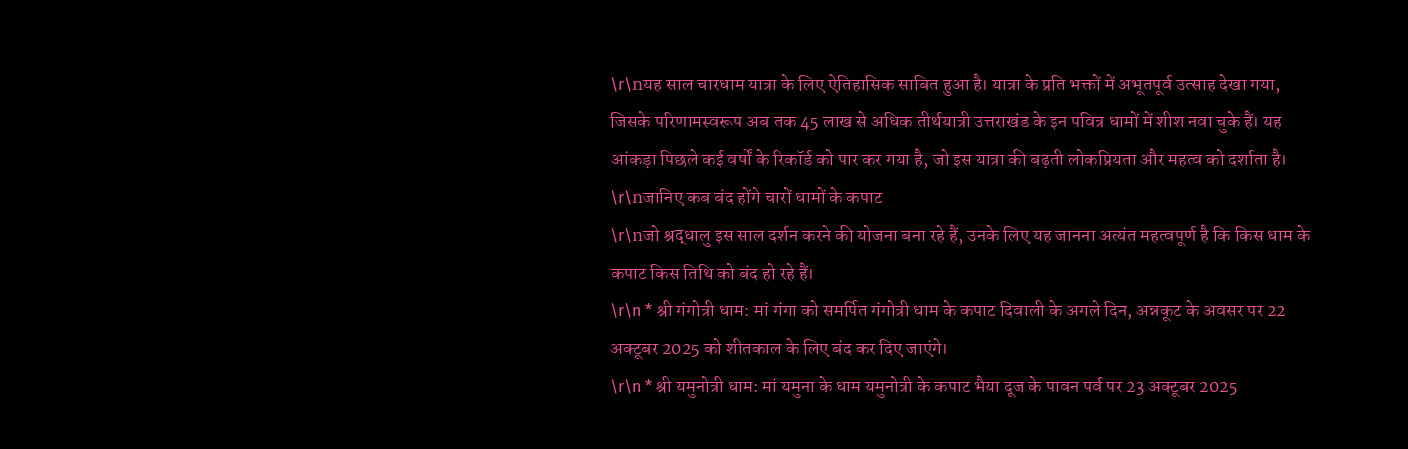\r\nयह साल चारधाम यात्रा के लिए ऐतिहासिक साबित हुआ है। यात्रा के प्रति भक्तों में अभूतपूर्व उत्साह देखा गया, जिसके परिणामस्वरूप अब तक 45 लाख से अधिक तीर्थयात्री उत्तराखंड के इन पवित्र धामों में शीश नवा चुके हैं। यह आंकड़ा पिछले कई वर्षों के रिकॉर्ड को पार कर गया है, जो इस यात्रा की बढ़ती लोकप्रियता और महत्व को दर्शाता है।
\r\nजानिए कब बंद होंगे चारों धामों के कपाट
\r\nजो श्रद्धालु इस साल दर्शन करने की योजना बना रहे हैं, उनके लिए यह जानना अत्यंत महत्वपूर्ण है कि किस धाम के कपाट किस तिथि को बंद हो रहे हैं।
\r\n * श्री गंगोत्री धाम: मां गंगा को समर्पित गंगोत्री धाम के कपाट दिवाली के अगले दिन, अन्नकूट के अवसर पर 22 अक्टूबर 2025 को शीतकाल के लिए बंद कर दिए जाएंगे।
\r\n * श्री यमुनोत्री धाम: मां यमुना के धाम यमुनोत्री के कपाट भैया दूज के पावन पर्व पर 23 अक्टूबर 2025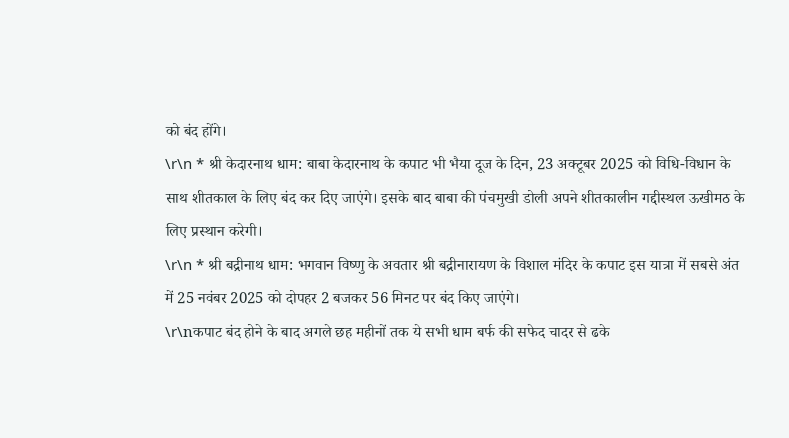को बंद होंगे।
\r\n * श्री केदारनाथ धाम: बाबा केदारनाथ के कपाट भी भैया दूज के दिन, 23 अक्टूबर 2025 को विधि-विधान के साथ शीतकाल के लिए बंद कर दिए जाएंगे। इसके बाद बाबा की पंचमुखी डोली अपने शीतकालीन गद्दीस्थल ऊखीमठ के लिए प्रस्थान करेगी।
\r\n * श्री बद्रीनाथ धाम: भगवान विष्णु के अवतार श्री बद्रीनारायण के विशाल मंदिर के कपाट इस यात्रा में सबसे अंत में 25 नवंबर 2025 को दोपहर 2 बजकर 56 मिनट पर बंद किए जाएंगे।
\r\nकपाट बंद होने के बाद अगले छह महीनों तक ये सभी धाम बर्फ की सफेद चादर से ढके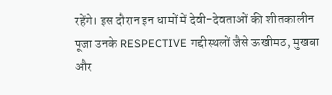रहेंगे। इस दौरान इन धामों में देवी-देवताओं की शीतकालीन पूजा उनके RESPECTIVE गद्दीस्थलों जैसे ऊखीमठ, मुखबा और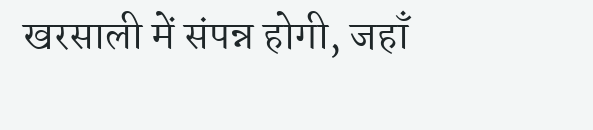खरसाली में संपन्न होगी, जहाँ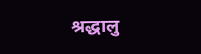श्रद्धालु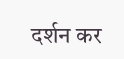दर्शन कर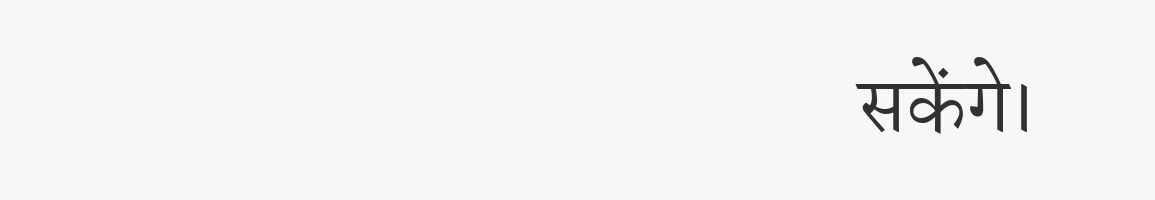सकेंगे।